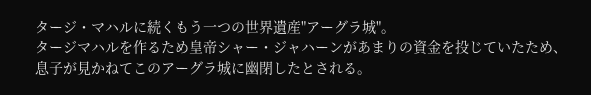タージ・マハルに続くもう一つの世界遺産"アーグラ城"。
タージマハルを作るため皇帝シャー・ジャハーンがあまりの資金を投じていたため、
息子が見かねてこのアーグラ城に幽閉したとされる。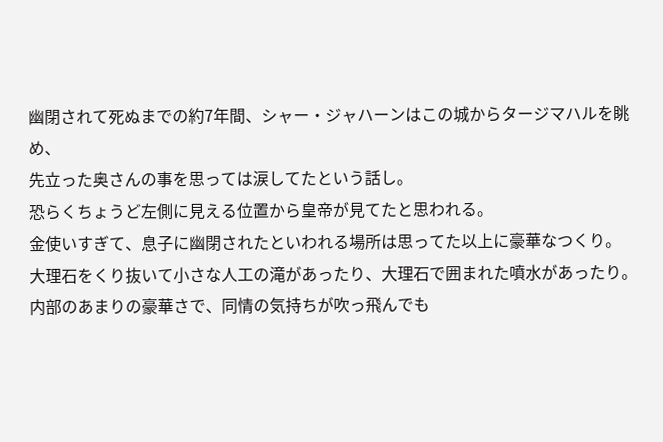幽閉されて死ぬまでの約7年間、シャー・ジャハーンはこの城からタージマハルを眺め、
先立った奥さんの事を思っては涙してたという話し。
恐らくちょうど左側に見える位置から皇帝が見てたと思われる。
金使いすぎて、息子に幽閉されたといわれる場所は思ってた以上に豪華なつくり。
大理石をくり抜いて小さな人工の滝があったり、大理石で囲まれた噴水があったり。
内部のあまりの豪華さで、同情の気持ちが吹っ飛んでも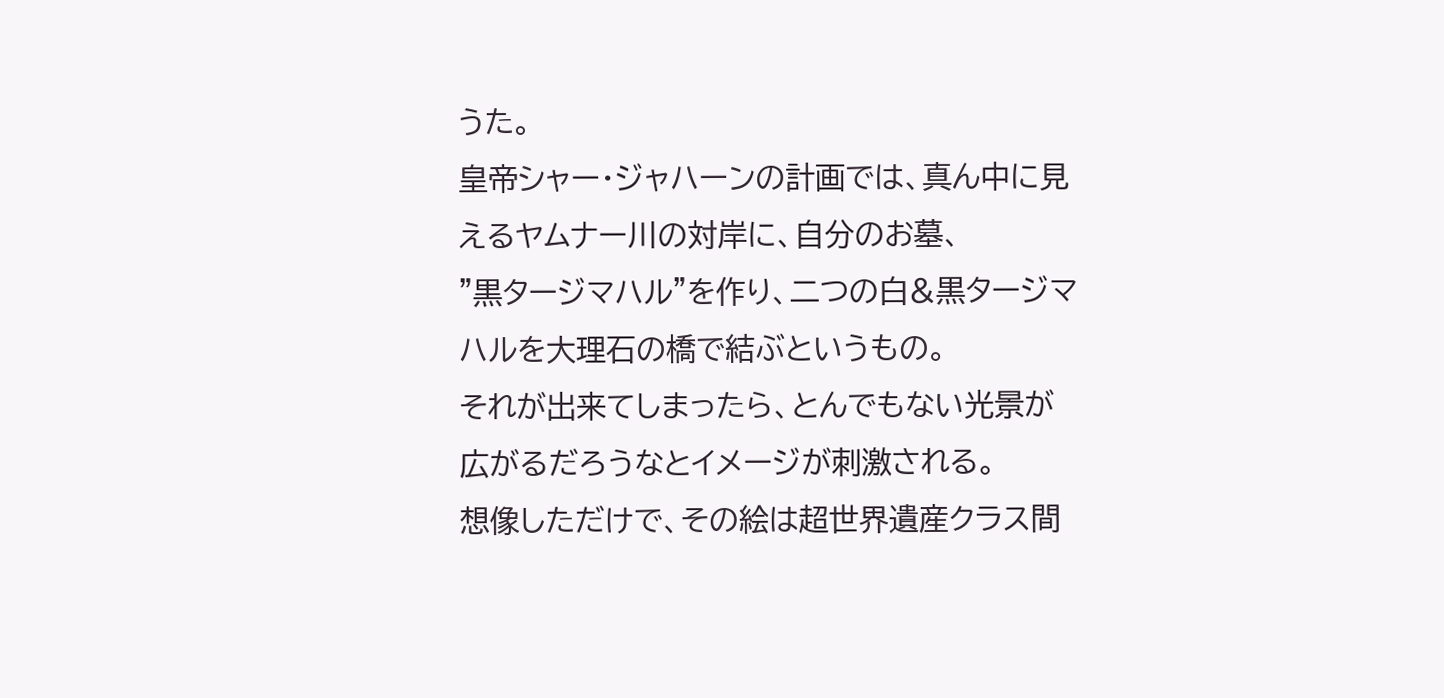うた。
皇帝シャー・ジャハーンの計画では、真ん中に見えるヤムナー川の対岸に、自分のお墓、
"黒タージマハル"を作り、二つの白&黒タージマハルを大理石の橋で結ぶというもの。
それが出来てしまったら、とんでもない光景が広がるだろうなとイメージが刺激される。
想像しただけで、その絵は超世界遺産クラス間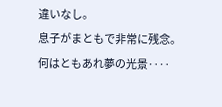違いなし。
息子がまともで非常に残念。
何はともあれ夢の光景‥‥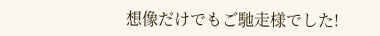想像だけでもご馳走様でした!